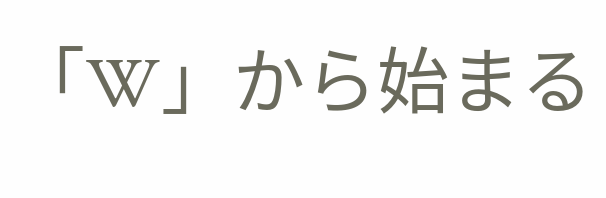「W」から始まる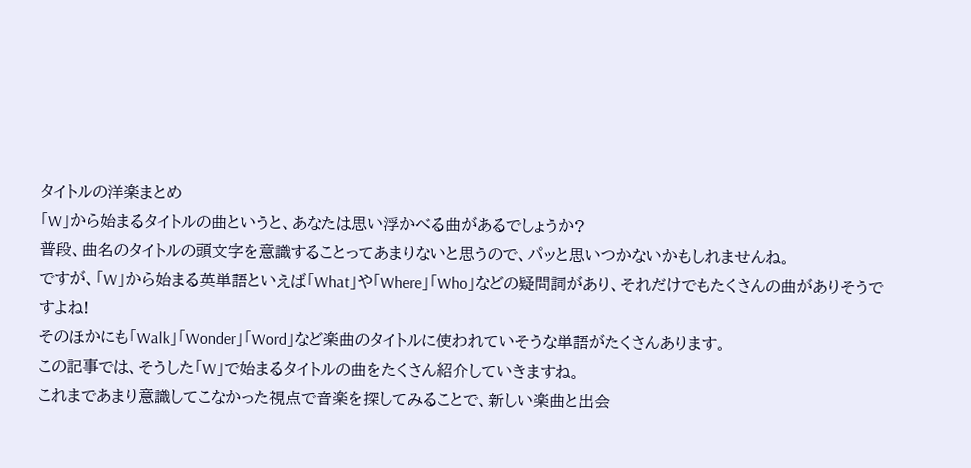タイトルの洋楽まとめ
「W」から始まるタイトルの曲というと、あなたは思い浮かべる曲があるでしょうか?
普段、曲名のタイトルの頭文字を意識することってあまりないと思うので、パッと思いつかないかもしれませんね。
ですが、「W」から始まる英単語といえば「What」や「Where」「Who」などの疑問詞があり、それだけでもたくさんの曲がありそうですよね!
そのほかにも「Walk」「Wonder」「Word」など楽曲のタイトルに使われていそうな単語がたくさんあります。
この記事では、そうした「W」で始まるタイトルの曲をたくさん紹介していきますね。
これまであまり意識してこなかった視点で音楽を探してみることで、新しい楽曲と出会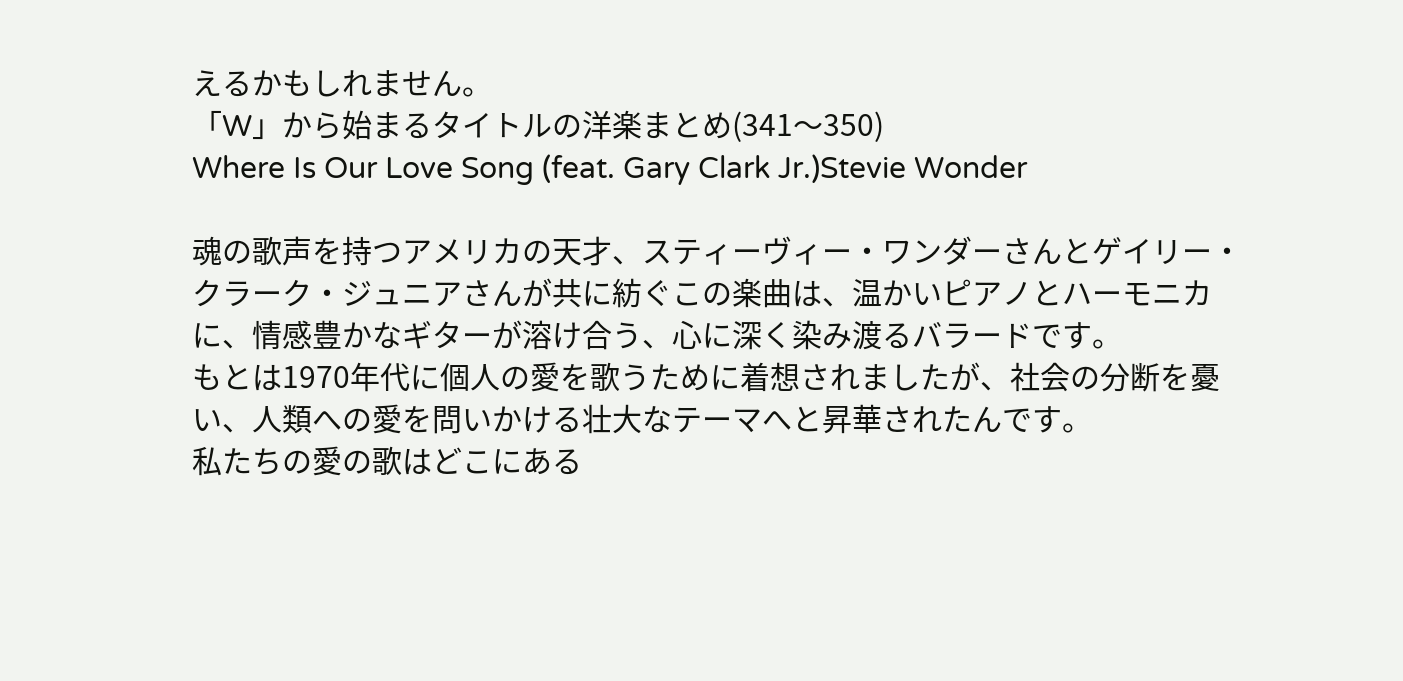えるかもしれません。
「W」から始まるタイトルの洋楽まとめ(341〜350)
Where Is Our Love Song (feat. Gary Clark Jr.)Stevie Wonder

魂の歌声を持つアメリカの天才、スティーヴィー・ワンダーさんとゲイリー・クラーク・ジュニアさんが共に紡ぐこの楽曲は、温かいピアノとハーモニカに、情感豊かなギターが溶け合う、心に深く染み渡るバラードです。
もとは1970年代に個人の愛を歌うために着想されましたが、社会の分断を憂い、人類への愛を問いかける壮大なテーマへと昇華されたんです。
私たちの愛の歌はどこにある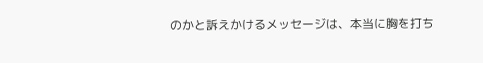のかと訴えかけるメッセージは、本当に胸を打ち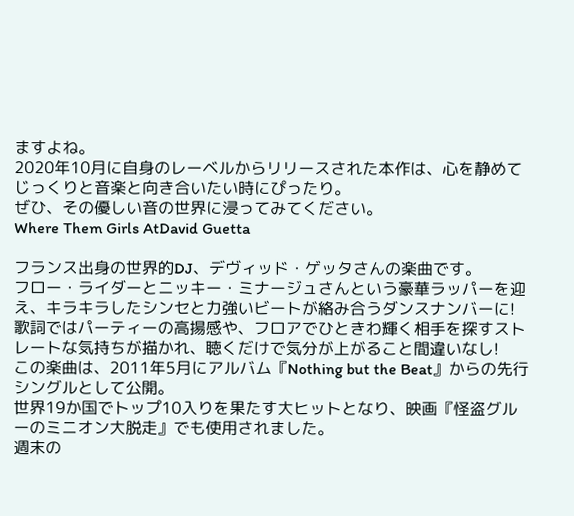ますよね。
2020年10月に自身のレーベルからリリースされた本作は、心を静めてじっくりと音楽と向き合いたい時にぴったり。
ぜひ、その優しい音の世界に浸ってみてください。
Where Them Girls AtDavid Guetta

フランス出身の世界的DJ、デヴィッド・ゲッタさんの楽曲です。
フロー・ライダーとニッキー・ミナージュさんという豪華ラッパーを迎え、キラキラしたシンセと力強いビートが絡み合うダンスナンバーに!
歌詞ではパーティーの高揚感や、フロアでひときわ輝く相手を探すストレートな気持ちが描かれ、聴くだけで気分が上がること間違いなし!
この楽曲は、2011年5月にアルバム『Nothing but the Beat』からの先行シングルとして公開。
世界19か国でトップ10入りを果たす大ヒットとなり、映画『怪盗グルーのミニオン大脱走』でも使用されました。
週末の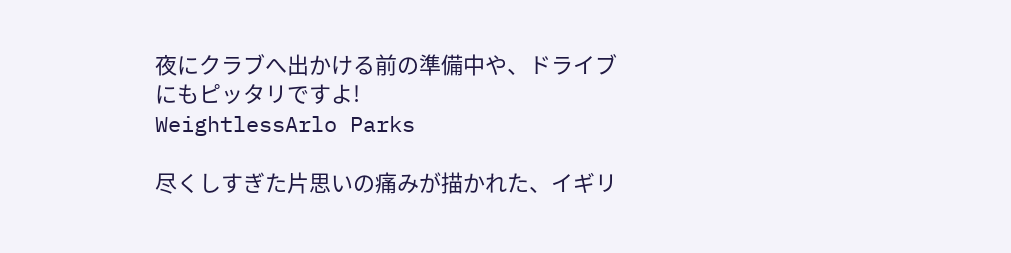夜にクラブへ出かける前の準備中や、ドライブにもピッタリですよ!
WeightlessArlo Parks

尽くしすぎた片思いの痛みが描かれた、イギリ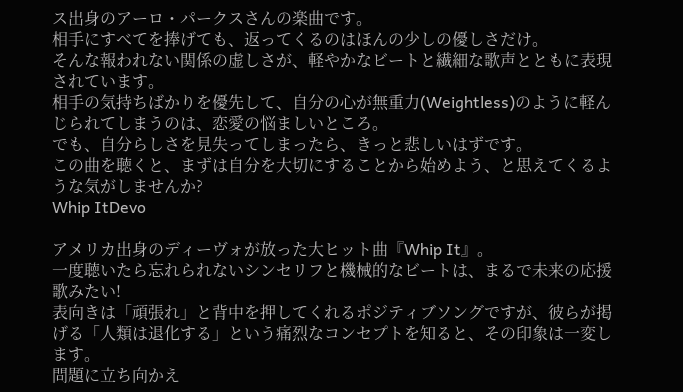ス出身のアーロ・パークスさんの楽曲です。
相手にすべてを捧げても、返ってくるのはほんの少しの優しさだけ。
そんな報われない関係の虚しさが、軽やかなビートと繊細な歌声とともに表現されています。
相手の気持ちばかりを優先して、自分の心が無重力(Weightless)のように軽んじられてしまうのは、恋愛の悩ましいところ。
でも、自分らしさを見失ってしまったら、きっと悲しいはずです。
この曲を聴くと、まずは自分を大切にすることから始めよう、と思えてくるような気がしませんか?
Whip ItDevo

アメリカ出身のディーヴォが放った大ヒット曲『Whip It』。
一度聴いたら忘れられないシンセリフと機械的なビートは、まるで未来の応援歌みたい!
表向きは「頑張れ」と背中を押してくれるポジティブソングですが、彼らが掲げる「人類は退化する」という痛烈なコンセプトを知ると、その印象は一変します。
問題に立ち向かえ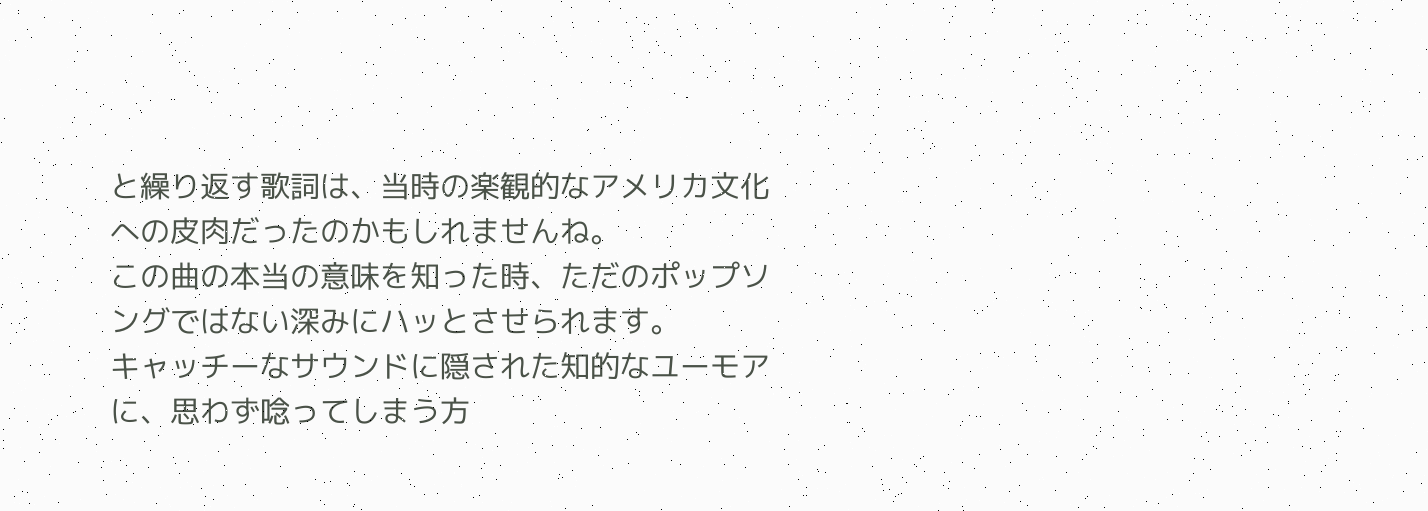と繰り返す歌詞は、当時の楽観的なアメリカ文化への皮肉だったのかもしれませんね。
この曲の本当の意味を知った時、ただのポップソングではない深みにハッとさせられます。
キャッチーなサウンドに隠された知的なユーモアに、思わず唸ってしまう方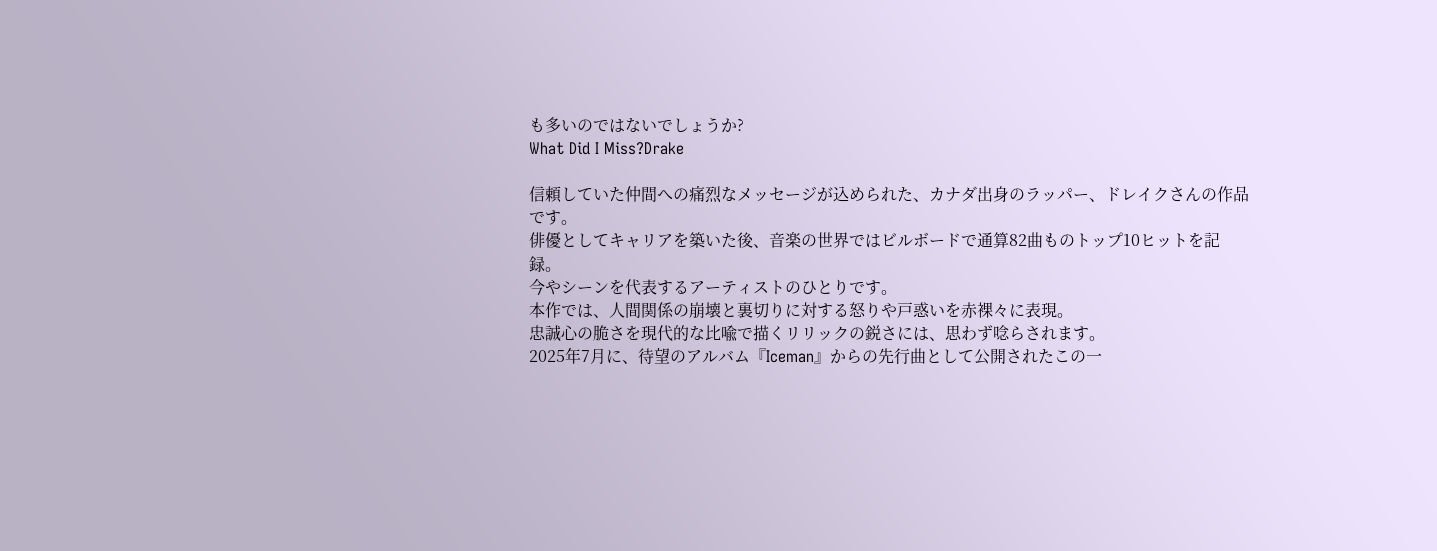も多いのではないでしょうか?
What Did I Miss?Drake

信頼していた仲間への痛烈なメッセージが込められた、カナダ出身のラッパー、ドレイクさんの作品です。
俳優としてキャリアを築いた後、音楽の世界ではビルボードで通算82曲ものトップ10ヒットを記録。
今やシーンを代表するアーティストのひとりです。
本作では、人間関係の崩壊と裏切りに対する怒りや戸惑いを赤裸々に表現。
忠誠心の脆さを現代的な比喩で描くリリックの鋭さには、思わず唸らされます。
2025年7月に、待望のアルバム『Iceman』からの先行曲として公開されたこの一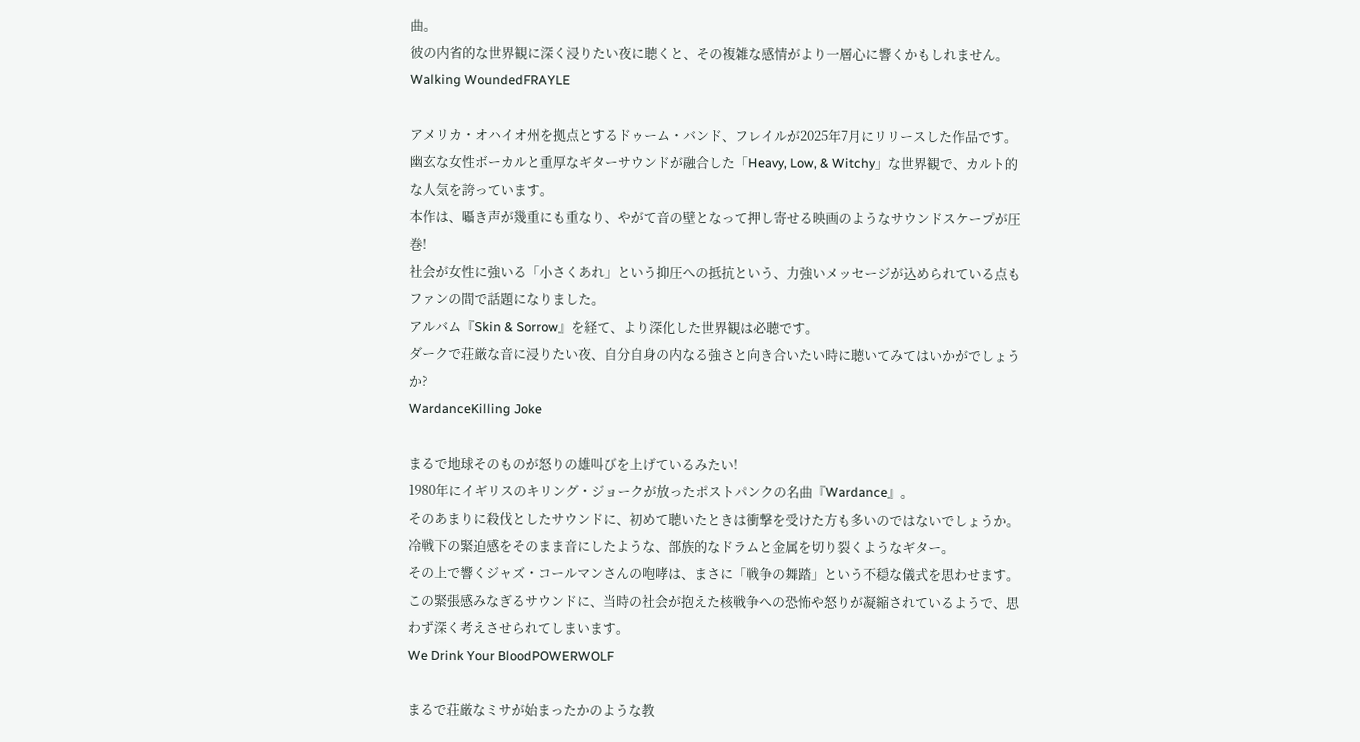曲。
彼の内省的な世界観に深く浸りたい夜に聴くと、その複雑な感情がより一層心に響くかもしれません。
Walking WoundedFRAYLE

アメリカ・オハイオ州を拠点とするドゥーム・バンド、フレイルが2025年7月にリリースした作品です。
幽玄な女性ボーカルと重厚なギターサウンドが融合した「Heavy, Low, & Witchy」な世界観で、カルト的な人気を誇っています。
本作は、囁き声が幾重にも重なり、やがて音の壁となって押し寄せる映画のようなサウンドスケープが圧巻!
社会が女性に強いる「小さくあれ」という抑圧への抵抗という、力強いメッセージが込められている点もファンの間で話題になりました。
アルバム『Skin & Sorrow』を経て、より深化した世界観は必聴です。
ダークで荘厳な音に浸りたい夜、自分自身の内なる強さと向き合いたい時に聴いてみてはいかがでしょうか?
WardanceKilling Joke

まるで地球そのものが怒りの雄叫びを上げているみたい!
1980年にイギリスのキリング・ジョークが放ったポストパンクの名曲『Wardance』。
そのあまりに殺伐としたサウンドに、初めて聴いたときは衝撃を受けた方も多いのではないでしょうか。
冷戦下の緊迫感をそのまま音にしたような、部族的なドラムと金属を切り裂くようなギター。
その上で響くジャズ・コールマンさんの咆哮は、まさに「戦争の舞踏」という不穏な儀式を思わせます。
この緊張感みなぎるサウンドに、当時の社会が抱えた核戦争への恐怖や怒りが凝縮されているようで、思わず深く考えさせられてしまいます。
We Drink Your BloodPOWERWOLF

まるで荘厳なミサが始まったかのような教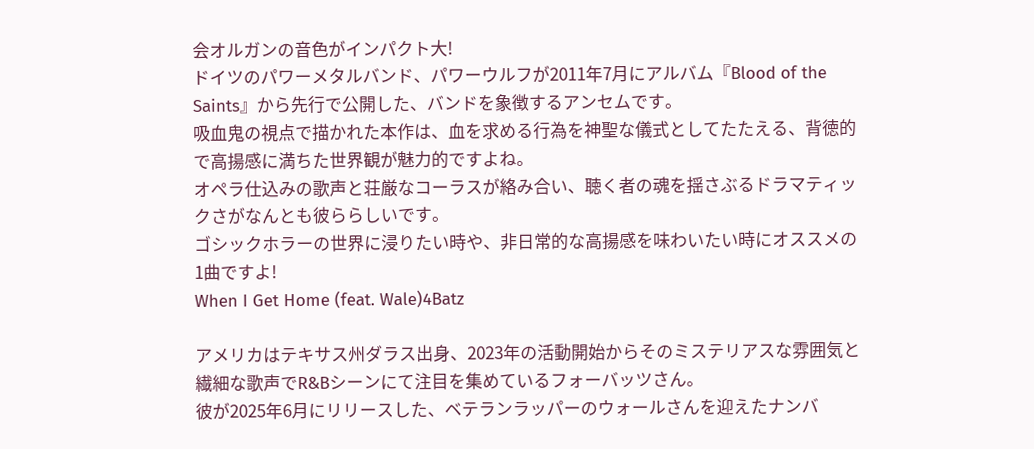会オルガンの音色がインパクト大!
ドイツのパワーメタルバンド、パワーウルフが2011年7月にアルバム『Blood of the Saints』から先行で公開した、バンドを象徴するアンセムです。
吸血鬼の視点で描かれた本作は、血を求める行為を神聖な儀式としてたたえる、背徳的で高揚感に満ちた世界観が魅力的ですよね。
オペラ仕込みの歌声と荘厳なコーラスが絡み合い、聴く者の魂を揺さぶるドラマティックさがなんとも彼ららしいです。
ゴシックホラーの世界に浸りたい時や、非日常的な高揚感を味わいたい時にオススメの1曲ですよ!
When I Get Home (feat. Wale)4Batz

アメリカはテキサス州ダラス出身、2023年の活動開始からそのミステリアスな雰囲気と繊細な歌声でR&Bシーンにて注目を集めているフォーバッツさん。
彼が2025年6月にリリースした、ベテランラッパーのウォールさんを迎えたナンバ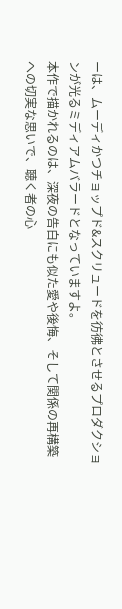ーは、ムーディかつチョップド&スクリュードを彷彿とさせるプロダクションが光るミディアムバラードとなっていますよ。
本作で描かれるのは、深夜の告白にも似た愛や後悔、そして関係の再構築への切実な思いで、聴く者の心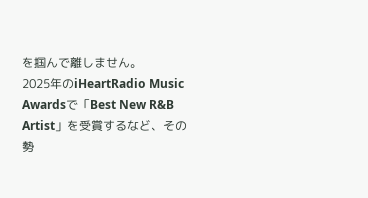を掴んで離しません。
2025年のiHeartRadio Music Awardsで「Best New R&B Artist」を受賞するなど、その勢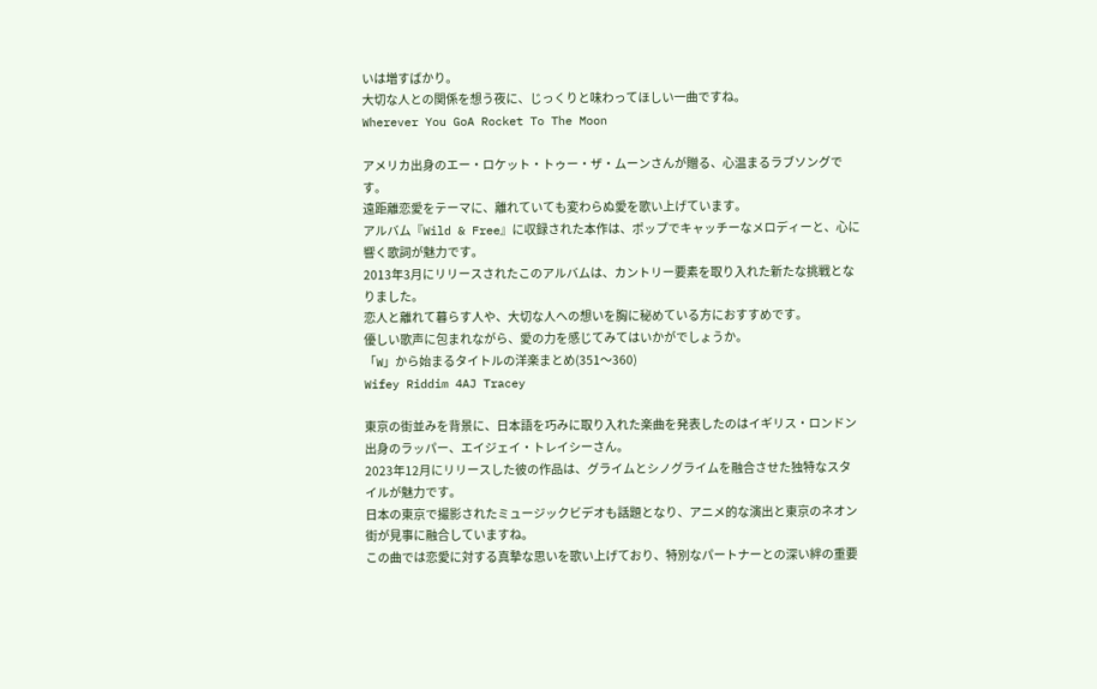いは増すばかり。
大切な人との関係を想う夜に、じっくりと味わってほしい一曲ですね。
Wherever You GoA Rocket To The Moon

アメリカ出身のエー・ロケット・トゥー・ザ・ムーンさんが贈る、心温まるラブソングです。
遠距離恋愛をテーマに、離れていても変わらぬ愛を歌い上げています。
アルバム『Wild & Free』に収録された本作は、ポップでキャッチーなメロディーと、心に響く歌詞が魅力です。
2013年3月にリリースされたこのアルバムは、カントリー要素を取り入れた新たな挑戦となりました。
恋人と離れて暮らす人や、大切な人への想いを胸に秘めている方におすすめです。
優しい歌声に包まれながら、愛の力を感じてみてはいかがでしょうか。
「W」から始まるタイトルの洋楽まとめ(351〜360)
Wifey Riddim 4AJ Tracey

東京の街並みを背景に、日本語を巧みに取り入れた楽曲を発表したのはイギリス・ロンドン出身のラッパー、エイジェイ・トレイシーさん。
2023年12月にリリースした彼の作品は、グライムとシノグライムを融合させた独特なスタイルが魅力です。
日本の東京で撮影されたミュージックビデオも話題となり、アニメ的な演出と東京のネオン街が見事に融合していますね。
この曲では恋愛に対する真摯な思いを歌い上げており、特別なパートナーとの深い絆の重要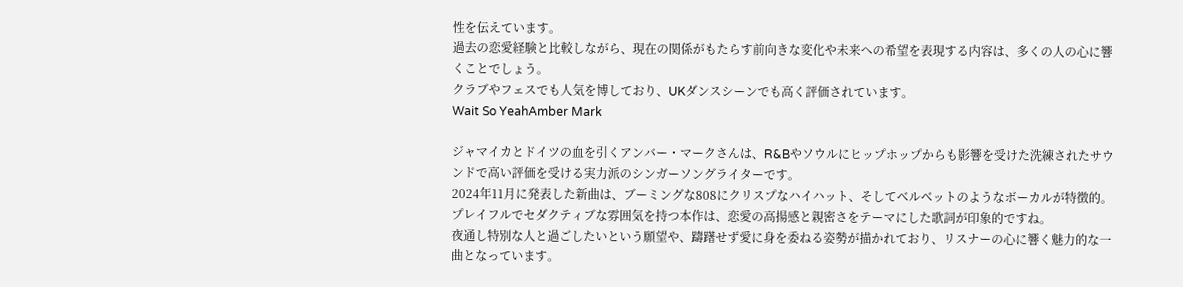性を伝えています。
過去の恋愛経験と比較しながら、現在の関係がもたらす前向きな変化や未来への希望を表現する内容は、多くの人の心に響くことでしょう。
クラブやフェスでも人気を博しており、UKダンスシーンでも高く評価されています。
Wait So YeahAmber Mark

ジャマイカとドイツの血を引くアンバー・マークさんは、R&Bやソウルにヒップホップからも影響を受けた洗練されたサウンドで高い評価を受ける実力派のシンガーソングライターです。
2024年11月に発表した新曲は、ブーミングな808にクリスプなハイハット、そしてベルベットのようなボーカルが特徴的。
プレイフルでセダクティブな雰囲気を持つ本作は、恋愛の高揚感と親密さをテーマにした歌詞が印象的ですね。
夜通し特別な人と過ごしたいという願望や、躊躇せず愛に身を委ねる姿勢が描かれており、リスナーの心に響く魅力的な一曲となっています。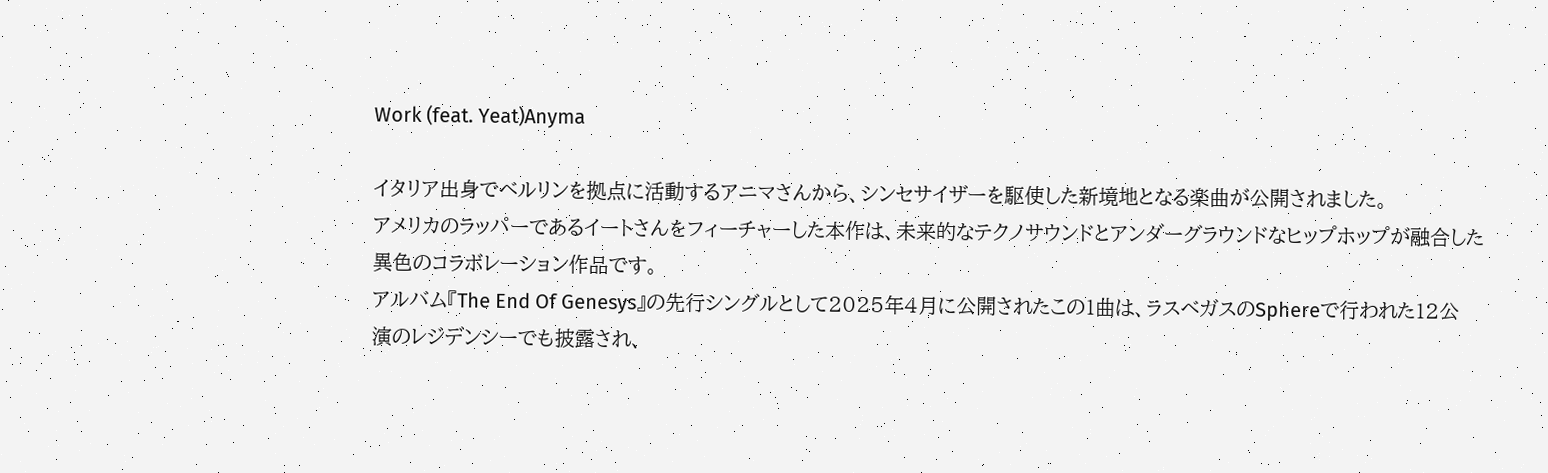Work (feat. Yeat)Anyma

イタリア出身でベルリンを拠点に活動するアニマさんから、シンセサイザーを駆使した新境地となる楽曲が公開されました。
アメリカのラッパーであるイートさんをフィーチャーした本作は、未来的なテクノサウンドとアンダーグラウンドなヒップホップが融合した異色のコラボレーション作品です。
アルバム『The End Of Genesys』の先行シングルとして2025年4月に公開されたこの1曲は、ラスベガスのSphereで行われた12公演のレジデンシーでも披露され、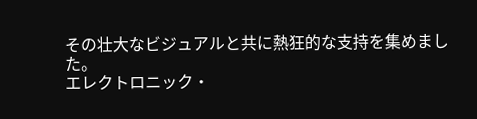その壮大なビジュアルと共に熱狂的な支持を集めました。
エレクトロニック・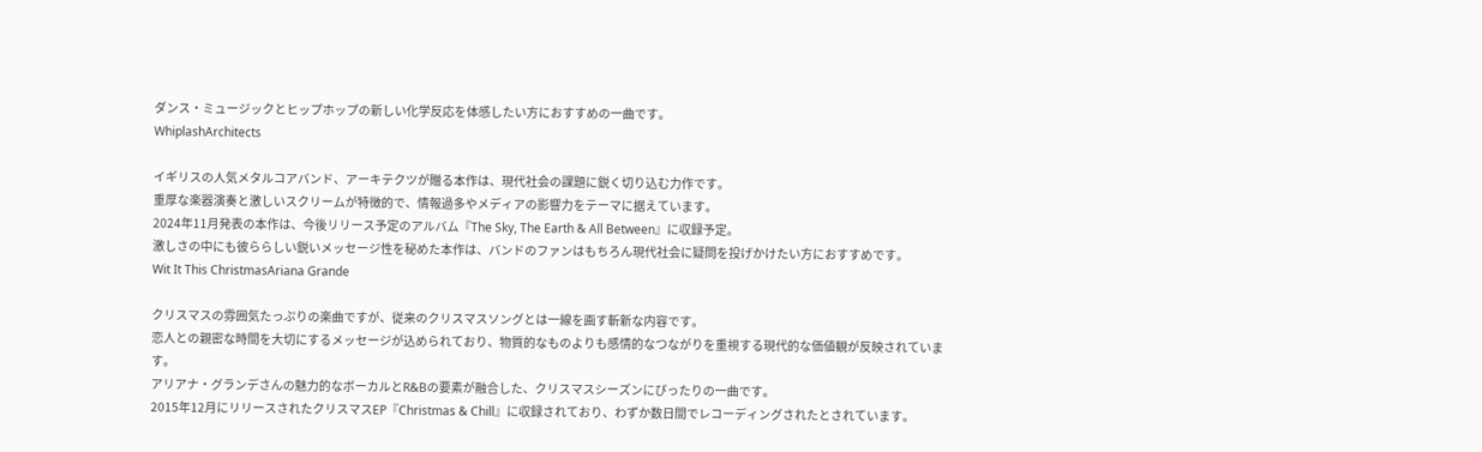ダンス・ミュージックとヒップホップの新しい化学反応を体感したい方におすすめの一曲です。
WhiplashArchitects

イギリスの人気メタルコアバンド、アーキテクツが贈る本作は、現代社会の課題に鋭く切り込む力作です。
重厚な楽器演奏と激しいスクリームが特徴的で、情報過多やメディアの影響力をテーマに据えています。
2024年11月発表の本作は、今後リリース予定のアルバム『The Sky, The Earth & All Between』に収録予定。
激しさの中にも彼ららしい鋭いメッセージ性を秘めた本作は、バンドのファンはもちろん現代社会に疑問を投げかけたい方におすすめです。
Wit It This ChristmasAriana Grande

クリスマスの雰囲気たっぷりの楽曲ですが、従来のクリスマスソングとは一線を画す斬新な内容です。
恋人との親密な時間を大切にするメッセージが込められており、物質的なものよりも感情的なつながりを重視する現代的な価値観が反映されています。
アリアナ・グランデさんの魅力的なボーカルとR&Bの要素が融合した、クリスマスシーズンにぴったりの一曲です。
2015年12月にリリースされたクリスマスEP『Christmas & Chill』に収録されており、わずか数日間でレコーディングされたとされています。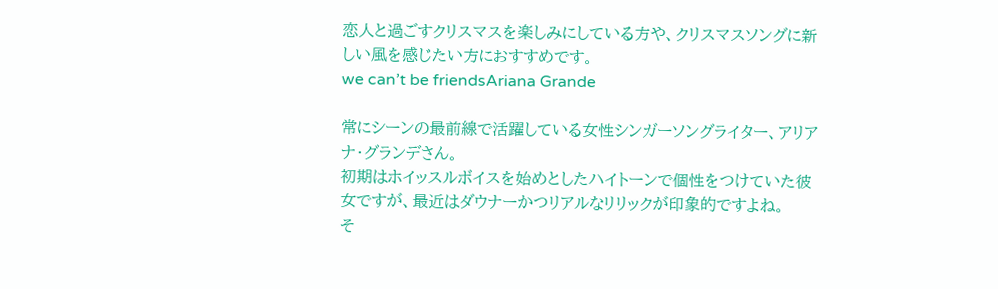恋人と過ごすクリスマスを楽しみにしている方や、クリスマスソングに新しい風を感じたい方におすすめです。
we can’t be friendsAriana Grande

常にシーンの最前線で活躍している女性シンガーソングライター、アリアナ・グランデさん。
初期はホイッスルボイスを始めとしたハイトーンで個性をつけていた彼女ですが、最近はダウナーかつリアルなリリックが印象的ですよね。
そ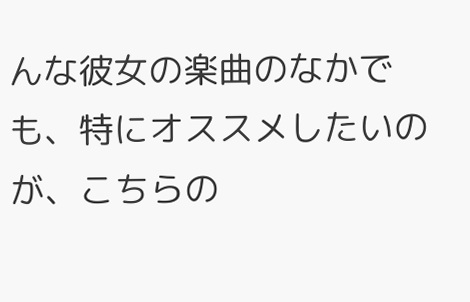んな彼女の楽曲のなかでも、特にオススメしたいのが、こちらの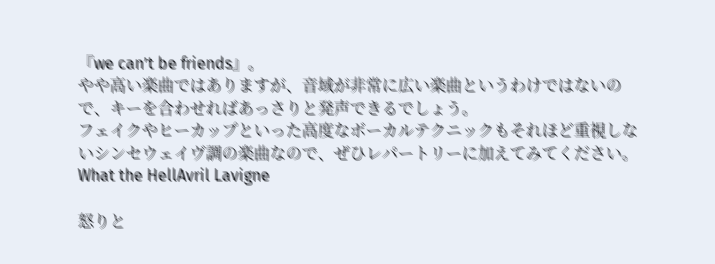『we can’t be friends』。
やや高い楽曲ではありますが、音域が非常に広い楽曲というわけではないので、キーを合わせればあっさりと発声できるでしょう。
フェイクやヒーカップといった高度なボーカルテクニックもそれほど重視しないシンセウェイヴ調の楽曲なので、ぜひレパートリーに加えてみてください。
What the HellAvril Lavigne

怒りと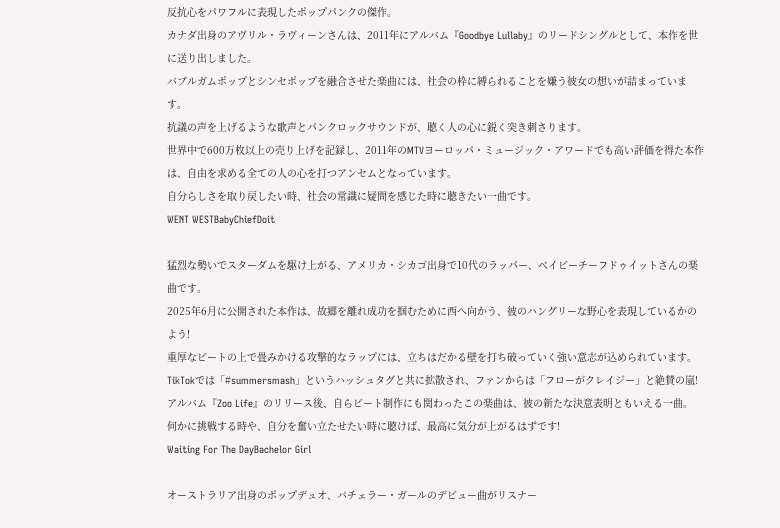反抗心をパワフルに表現したポップパンクの傑作。
カナダ出身のアヴリル・ラヴィーンさんは、2011年にアルバム『Goodbye Lullaby』のリードシングルとして、本作を世に送り出しました。
バブルガムポップとシンセポップを融合させた楽曲には、社会の枠に縛られることを嫌う彼女の想いが詰まっています。
抗議の声を上げるような歌声とパンクロックサウンドが、聴く人の心に鋭く突き刺さります。
世界中で600万枚以上の売り上げを記録し、2011年のMTVヨーロッパ・ミュージック・アワードでも高い評価を得た本作は、自由を求める全ての人の心を打つアンセムとなっています。
自分らしさを取り戻したい時、社会の常識に疑問を感じた時に聴きたい一曲です。
WENT WESTBabyChiefDoit

猛烈な勢いでスターダムを駆け上がる、アメリカ・シカゴ出身で10代のラッパー、ベイビーチーフドゥイットさんの楽曲です。
2025年6月に公開された本作は、故郷を離れ成功を掴むために西へ向かう、彼のハングリーな野心を表現しているかのよう!
重厚なビートの上で畳みかける攻撃的なラップには、立ちはだかる壁を打ち破っていく強い意志が込められています。
TikTokでは「#summersmash」というハッシュタグと共に拡散され、ファンからは「フローがクレイジー」と絶賛の嵐!
アルバム『Zoo Life』のリリース後、自らビート制作にも関わったこの楽曲は、彼の新たな決意表明ともいえる一曲。
何かに挑戦する時や、自分を奮い立たせたい時に聴けば、最高に気分が上がるはずです!
Waiting For The DayBachelor Girl

オーストラリア出身のポップデュオ、バチェラー・ガールのデビュー曲がリスナー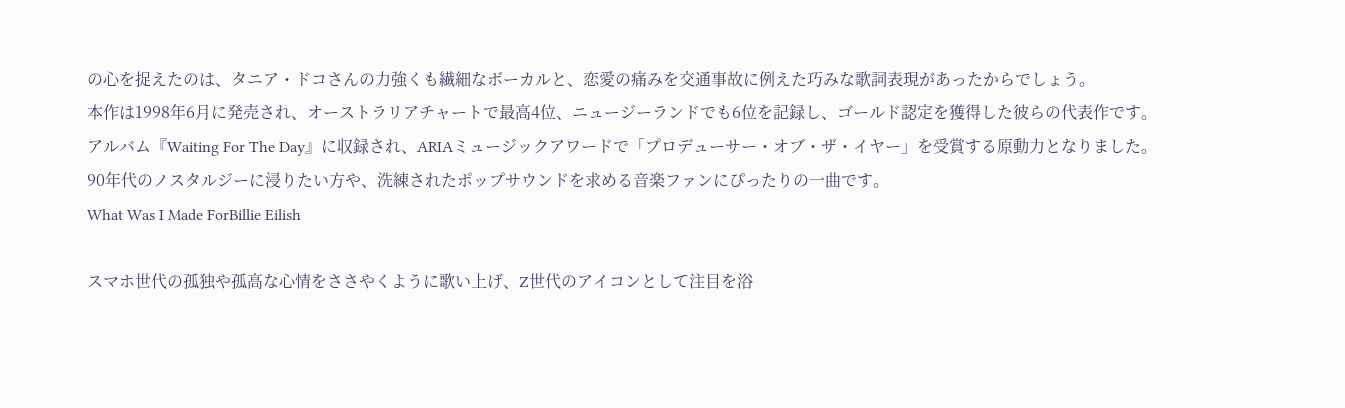の心を捉えたのは、タニア・ドコさんの力強くも繊細なボーカルと、恋愛の痛みを交通事故に例えた巧みな歌詞表現があったからでしょう。
本作は1998年6月に発売され、オーストラリアチャートで最高4位、ニュージーランドでも6位を記録し、ゴールド認定を獲得した彼らの代表作です。
アルバム『Waiting For The Day』に収録され、ARIAミュージックアワードで「プロデューサー・オブ・ザ・イヤー」を受賞する原動力となりました。
90年代のノスタルジーに浸りたい方や、洗練されたポップサウンドを求める音楽ファンにぴったりの一曲です。
What Was I Made ForBillie Eilish

スマホ世代の孤独や孤高な心情をささやくように歌い上げ、Z世代のアイコンとして注目を浴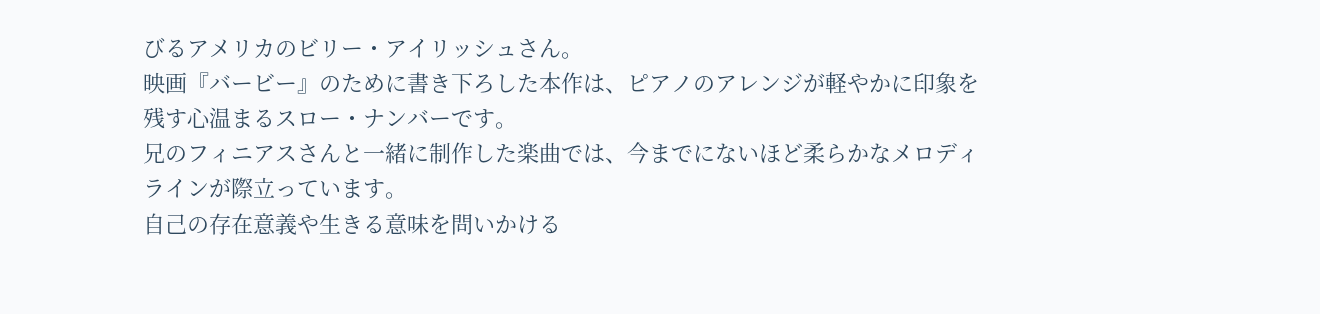びるアメリカのビリー・アイリッシュさん。
映画『バービー』のために書き下ろした本作は、ピアノのアレンジが軽やかに印象を残す心温まるスロー・ナンバーです。
兄のフィニアスさんと一緒に制作した楽曲では、今までにないほど柔らかなメロディラインが際立っています。
自己の存在意義や生きる意味を問いかける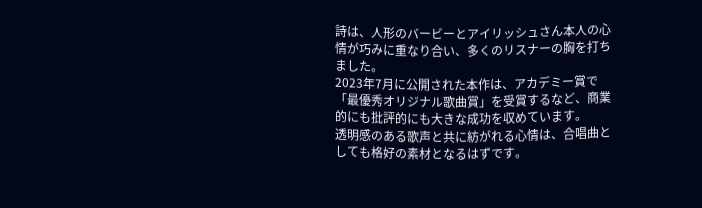詩は、人形のバービーとアイリッシュさん本人の心情が巧みに重なり合い、多くのリスナーの胸を打ちました。
2023年7月に公開された本作は、アカデミー賞で「最優秀オリジナル歌曲賞」を受賞するなど、商業的にも批評的にも大きな成功を収めています。
透明感のある歌声と共に紡がれる心情は、合唱曲としても格好の素材となるはずです。